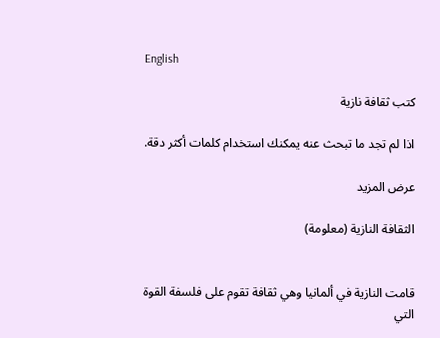English

كتب ثقافة نازية

اذا لم تجد ما تبحث عنه يمكنك استخدام كلمات أكثر دقة.

عرض المزيد

الثقافة النازية (معلومة)


قامت النازية في ألمانيا وهي ثقافة تقوم على فلسفة القوة التي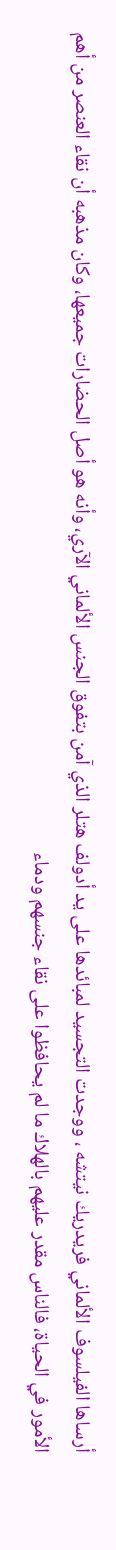أرساها الفيلسوف الألماني فريدريك نيتشه ، ووجدت التجسيد لمبائدها على يد أدولف هتلر الذي آمن بتفوق الجنس الألماني الآري، وأنه هو أصل الحضارات جميعها، وكان مذهبه أن نقاء العنصر من أهم الأمور في الحياة، فالناس مقدر عليهم بالهلاك ما لم يحافظوا على نقاء جنسهم ودماء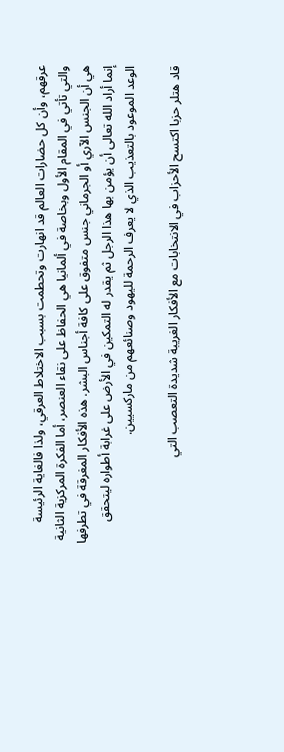عرقهم، وأن كل حضارات العالم قد انهارت وتحطمت بسبب الاختلاط العرقي، ولذا فالغاية الرئيسة والتي تأتي في المقام الأول وبخاصة في ألمانيا هي الحفاظ على نقاء العنصر، أما الفكرة المركزية الثانية هي أن الجنس الآري أو الجرماني جنس متفوق على كافة أجناس البشر. هذه الأفكار المغرقة في تطرفها إنما أراد الله تعالى أن يؤمن بها هذا الرجل ثم يقدر له التمكين في الأرض على غرابة أطواره ليتحقق الوعد الموعود بالتعذيب الذي لا يعرف الرحمة لليهود وصنائعهم من ماركسيين.

قاد هتلر حزبا اكتسح الأحزاب في الانتخابات مع الأفكار الغريبة شديدة التعصب التي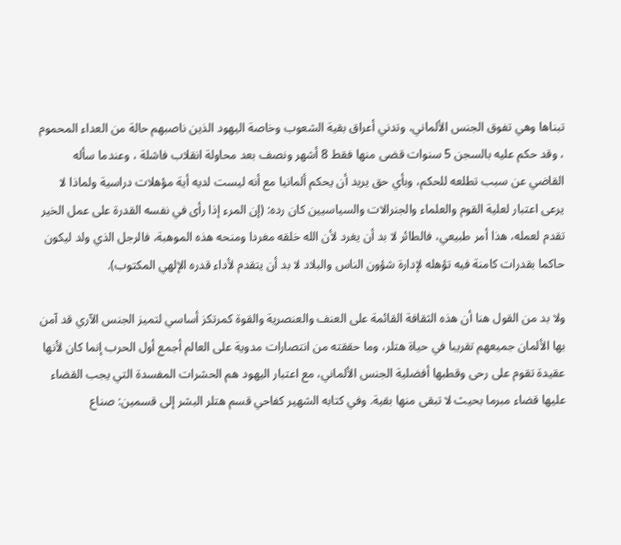تبناها وهي تفوق الجنس الألماني، وتدني أعراق بقية الشعوب وخاصة اليهود الذين ناصبهم حالة من العداء المحموم ، وقد حكم عليه بالسجن 5 سنوات قضى منها فقط 8 أشهر ونصف بعد محاولة انقلاب فاشلة ، وعندما سأله القاضي عن سبب تطلعه للحكم، وبأي حق يريد أن يحكم ألمانيا مع أنه ليست لديه أية مؤهلات دراسية ولماذا لا يرعى اعتبار لعلية القوم والعلماء والجنرالات والسياسيين كان رده: (إن المرء إذا رأى في نفسه القدرة على عمل الخير تقدم لعمله، هذا أمر طبيعي، فالطائر لا بد أن يغرد لأن الله خلقه مغردا ومنحه هذه الموهبة، فالرجل الذي ولد ليكون حاكما بقدرات كامنة فيه تؤهله لإدارة شؤون الناس والبلاد لا بد أن يتقدم لأداء قدره الإلهي المكتوب).

ولا بد من القول هنا أن هذه الثقافة القائمة على العنف والعنصرية والقوة كمرتكز أساسي لتميز الجنس الآري قد آمن بها الألمان جميعهم تقريبا في حياة هتلر، وما حققته من انتصارات مدوية على العالم أجمع أول الحرب إنما كان لأنها عقيدة تقوم على رحى وقطبها أفضلية الجنس الألماني، مع اعتبار اليهود هم الحشرات المفسدة التي يجب القضاء عليها قضاء مبرما بحيث لا تبقى منها بقية. وفي كتابه الشهير كفاحي قسم هتلر البشر إلى قسمين: صناع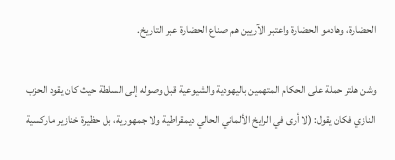الحضارة، وهادمو الحضارة واعتبر الآريين هم صناع الحضارة عبر التاريخ.

وشن هلتر حملة على الحكام المتهمين باليهودية والشيوعية قبل وصوله إلى السلطة حيث كان يقود الحزب النازي فكان يقول: (لا أرى في الرايخ الألماني الحالي ديمقراطية ولا جمهورية، بل حظيرة خنازير ماركسية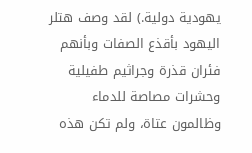يهودية دولية.) لقد وصف هتلر اليهود بأقذع الصفات وبأنهم فئران قذرة وجراثيم طفيلية وحشرات مصاصة للدماء وظالمون عتاة، ولم تكن هذه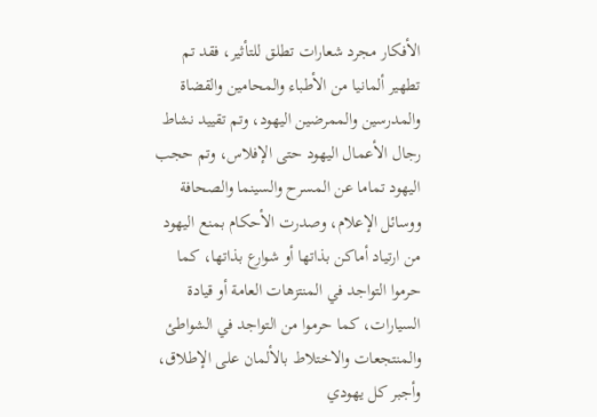الأفكار مجرد شعارات تطلق للتأثير، فقد تم تطهير ألمانيا من الأطباء والمحامين والقضاة والمدرسين والممرضين اليهود، وتم تقييد نشاط رجال الأعمال اليهود حتى الإفلاس، وتم حجب اليهود تماما عن المسرح والسينما والصحافة ووسائل الإعلام، وصدرت الأحكام بمنع اليهود من ارتياد أماكن بذاتها أو شوارع بذاتها، كما حرموا التواجد في المنتزهات العامة أو قيادة السيارات، كما حرموا من التواجد في الشواطئ والمنتجعات والاختلاط بالألمان على الإطلاق، وأجبر كل يهودي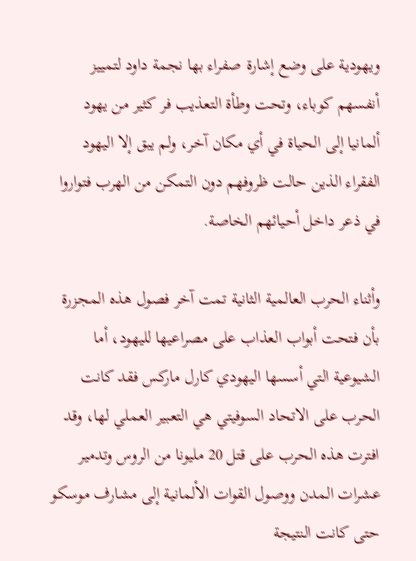ويهودية على وضع إشارة صفراء بها نجمة داود لتمييز أنفسهم كوباء، وتحت وطأة التعذيب فر كثير من يهود ألمانيا إلى الحياة في أي مكان آخر، ولم يبق إلا اليهود الفقراء الذين حالت ظروفهم دون التمكن من الهرب فتواروا في ذعر داخل أحيائهم الخاصة.

وأثناء الحرب العالمية الثانية تمت آخر فصول هذه المجزرة بأن فتحت أبواب العذاب على مصراعيها لليهود، أما الشيوعية التي أسسها اليهودي كارل ماركس فقد كانت الحرب على الاتحاد السوفيتي هي التعبير العملي لها، وقد افترت هذه الحرب على قتل 20 مليونا من الروس وتدمير عشرات المدن ووصول القوات الألمانية إلى مشارف موسكو حتى كانت النتيجة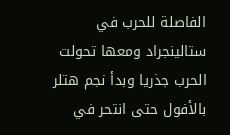الفاصلة للحرب في ستالينجراد ومعها تحولت الحرب جذريا وبدأ نجم هتلر بالأفول حتى انتحر في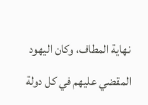نهاية المطاف، وكان اليهود المقضي عليهم في كل دولة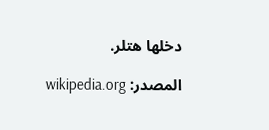دخلها هتلر.

المصدر: wikipedia.org